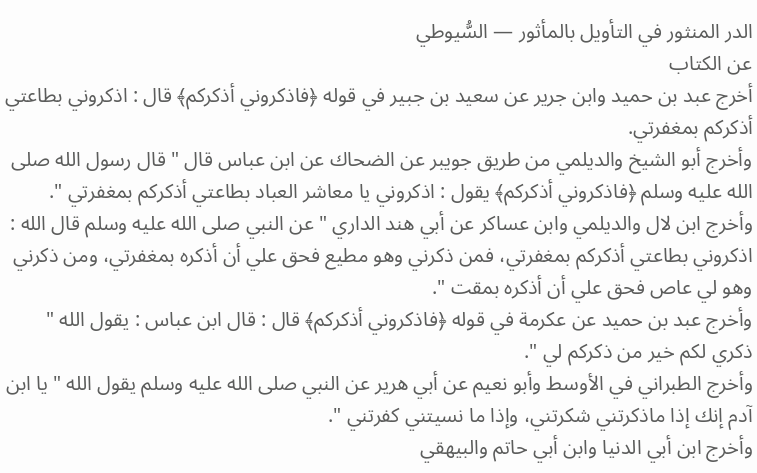الدر المنثور في التأويل بالمأثور — السُّيوطي
عن الكتاب
أخرج عبد بن حميد وابن جرير عن سعيد بن جبير في قوله ﴿فاذكروني أذكركم﴾ قال : اذكروني بطاعتي أذكركم بمغفرتي.
وأخرج أبو الشيخ والديلمي من طريق جويبر عن الضحاك عن ابن عباس قال " قال رسول الله صلى الله عليه وسلم ﴿فاذكروني أذكركم﴾ يقول : اذكروني يا معاشر العباد بطاعتي أذكركم بمغفرتي ".
وأخرج ابن لال والديلمي وابن عساكر عن أبي هند الداري " عن النبي صلى الله عليه وسلم قال الله : اذكروني بطاعتي أذكركم بمغفرتي، فمن ذكرني وهو مطيع فحق علي أن أذكره بمغفرتي، ومن ذكرني وهو لي عاص فحق علي أن أذكره بمقت ".
وأخرج عبد بن حميد عن عكرمة في قوله ﴿فاذكروني أذكركم﴾ قال : قال ابن عباس : يقول الله " ذكري لكم خير من ذكركم لي ".
وأخرج الطبراني في الأوسط وأبو نعيم عن أبي هرير عن النبي صلى الله عليه وسلم يقول الله " يا ابن آدم إنك إذا ماذكرتني شكرتني، وإذا ما نسيتني كفرتني ".
وأخرج ابن أبي الدنيا وابن أبي حاتم والبيهقي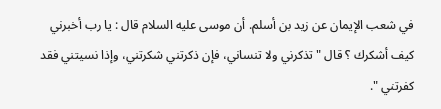في شعب الإيمان عن زيد بن أسلم. أن موسى عليه السلام قال : يا رب أخبرني كيف أشكرك ؟ قال " تذكرني ولا تنساني، فإن ذكرتني شكرتني، وإذا نسيتني فقد كفرتني ".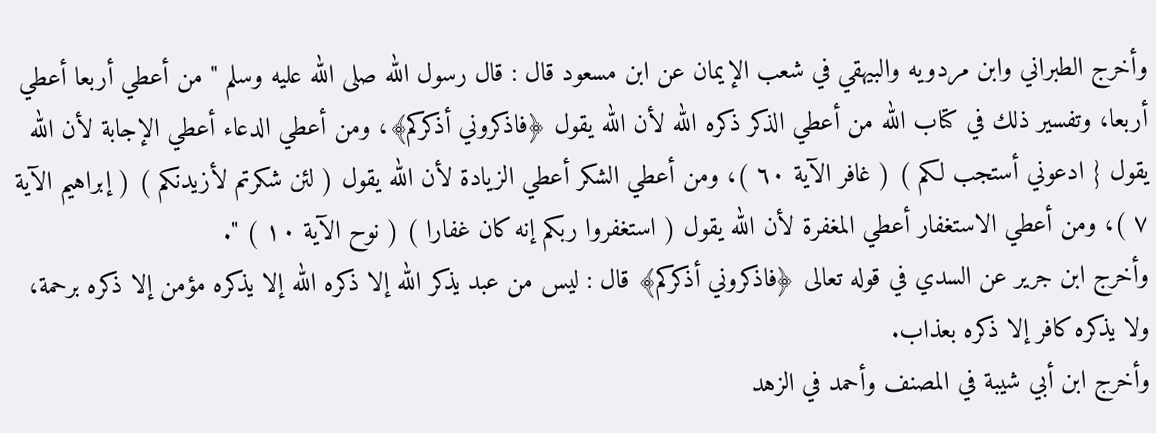وأخرج الطبراني وابن مردويه والبيهقي في شعب الإيمان عن ابن مسعود قال : قال رسول الله صلى الله عليه وسلم " من أعطي أربعا أعطي أربعا، وتفسير ذلك في كتاب الله من أعطي الذكر ذكره الله لأن الله يقول ﴿فاذكروني أذكركم﴾، ومن أعطي الدعاء أعطي الإجابة لأن الله يقول { ادعوني أستجب لكم ) ( غافر الآية ٦٠ )، ومن أعطي الشكر أعطي الزيادة لأن الله يقول ( لئن شكرتم لأزيدنكم ) ( إبراهيم الآية ٧ )، ومن أعطي الاستغفار أعطي المغفرة لأن الله يقول ( استغفروا ربكم إنه كان غفارا ) ( نوح الآية ١٠ ) ".
وأخرج ابن جرير عن السدي في قوله تعالى ﴿فاذكروني أذكركم﴾ قال : ليس من عبد يذكر الله إلا ذكره الله إلا يذكره مؤمن إلا ذكره برحمة، ولا يذكره كافر إلا ذكره بعذاب.
وأخرج ابن أبي شيبة في المصنف وأحمد في الزهد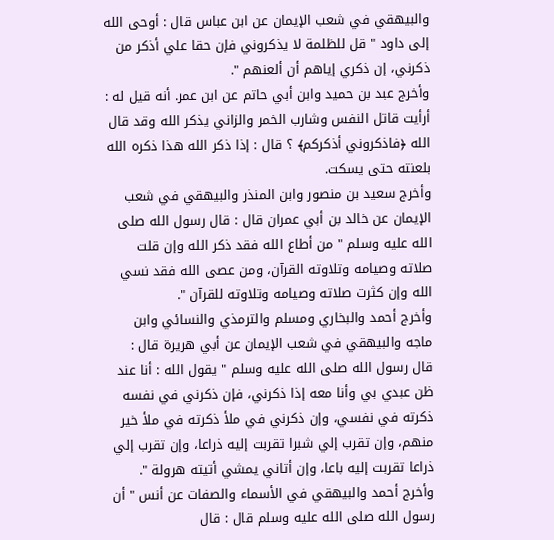والبيهقي في شعب الإيمان عن ابن عباس قال : أوحى الله إلى داود " قل للظلمة لا يذكروني فإن حقا علي أذكر من ذكرني، إن ذكري إياهم أن ألعنهم ".
وأخرج عبد بن حميد وابن أبي حاتم عن ابن عمر. أنه قيل له : أرأيت قاتل النفس وشارب الخمر والزاني يذكر الله وقد قال الله ﴿فاذكروني أذكركم﴾ ؟ قال : إذا ذكر الله هذا ذكره الله بلعنته حتى يسكت.
وأخرج سعيد بن منصور وابن المنذر والبيهقي في شعب الإيمان عن خالد بن أبي عمران قال : قال رسول الله صلى الله عليه وسلم " من أطاع الله فقد ذكر الله وإن قلت صلاته وصيامه وتلاوته القرآن، ومن عصى الله فقد نسي الله وإن كثرت صلاته وصيامه وتلاوته للقرآن ".
وأخرج أحمد والبخاري ومسلم والترمذي والنسائي وابن ماجه والبيهقي في شعب الإيمان عن أبي هريرة قال : قال رسول الله صلى الله عليه وسلم " يقول الله : أنا عند ظن عبدي بي وأنا معه إذا ذكرني، فإن ذكرني في نفسه ذكرته في نفسي، وإن ذكرني في ملأ ذكرته في ملأ خير منهم، وإن تقرب إلي شبرا تقربت إليه ذراعا، وإن تقرب إلي ذراعا تقربت إليه باعا، وإن أتاني يمشي أتيته هرولة ".
وأخرج أحمد والبيهقي في الأسماء والصفات عن أنس " أن رسول الله صلى الله عليه وسلم قال : قال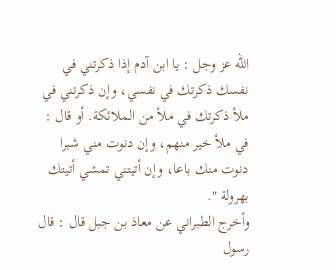الله عز وجل : يا ابن آدم إذا ذكرتني في نفسك ذكرتك في نفسي، وإن ذكرتني في ملأ ذكرتك في ملأ من الملائكة. أو قال : في ملأ خير منهم، وإن دنوت مني شبرا دنوت منك باعا، وإن أتيتني تمشي أتيتك بهرولة ".
وأخرج الطبراني عن معاذ بن جبل قال : قال رسول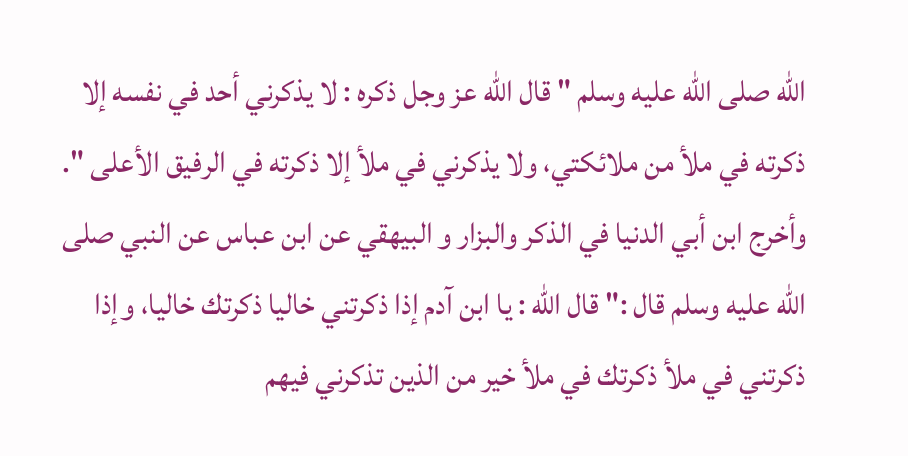الله صلى الله عليه وسلم " قال الله عز وجل ذكره : لا يذكرني أحد في نفسه إلا ذكرته في ملأ من ملائكتي، ولا يذكرني في ملأ إلا ذكرته في الرفيق الأعلى ".
وأخرج ابن أبي الدنيا في الذكر والبزار و البيهقي عن ابن عباس عن النبي صلى الله عليه وسلم قال :" قال الله : يا ابن آدم إذا ذكرتني خاليا ذكرتك خاليا، وإذا ذكرتني في ملأ ذكرتك في ملأ خير من الذين تذكرني فيهم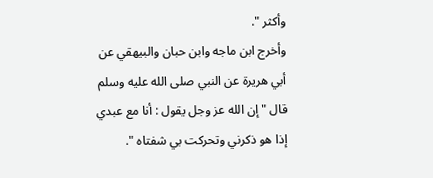وأكثر ".
وأخرج ابن ماجه وابن حبان والبيهقي عن أبي هريرة عن النبي صلى الله عليه وسلم قال " إن الله عز وجل يقول : أنا مع عبدي إذا هو ذكرني وتحركت بي شفتاه ".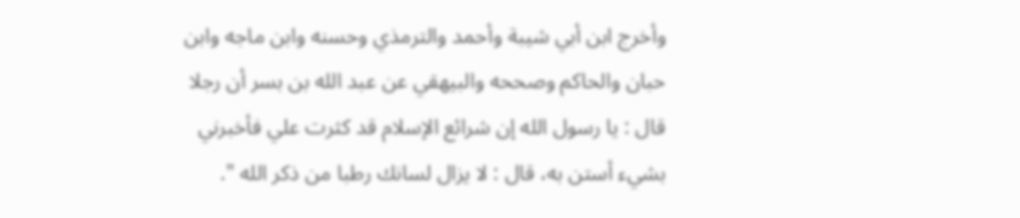وأخرج ابن أبي شيبة وأحمد والترمذي وحسنه وابن ماجه وابن حبان والحاكم وصححه والبيهقي عن عبد الله بن بسر أن رجلا قال : يا رسول الله إن شرائع الإسلام قد كثرت علي فأخبرني بشيء أستن به، قال : لا يزال لسانك رطبا من ذكر الله ".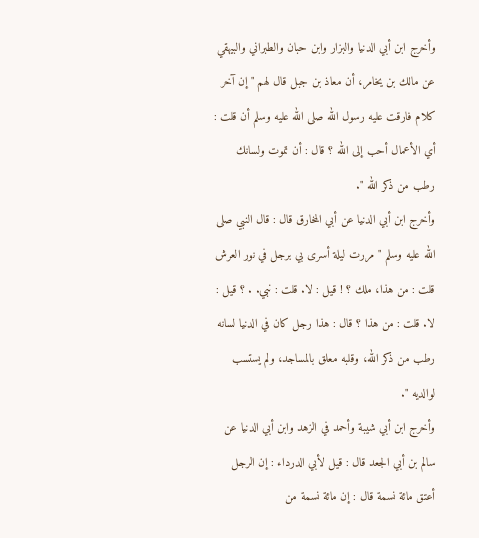وأخرج ابن أبي الدنيا والبزار وابن حبان والطبراني والبيهقي عن مالك بن يخامر، أن معاذ بن جبل قال لهم " إن آخر كلام فارقت عليه رسول الله صلى الله عليه وسلم أن قلت : أي الأعمال أحب إلى الله ؟ قال : أن تموت ولسانك رطب من ذكر الله ".
وأخرج ابن أبي الدنيا عن أبي المخارق قال : قال النبي صلى الله عليه وسلم " مررت ليلة أسرى بي برجل في نور العرش قلت : من هذا، ملك ؟ ! قيل : لا. قلت : نبي. . ؟ قيل : لا. قلت : من هذا ؟ قال : هذا رجل كان في الدنيا لسانه رطب من ذكر الله، وقلبه معلق بالمساجد، ولم يستسب لوالديه ".
وأخرج ابن أبي شيبة وأحمد في الزهد وابن أبي الدنيا عن سالم بن أبي الجعد قال : قيل لأبي الدرداء : إن الرجل أعتق مائة نسمة قال : إن مائة نسمة من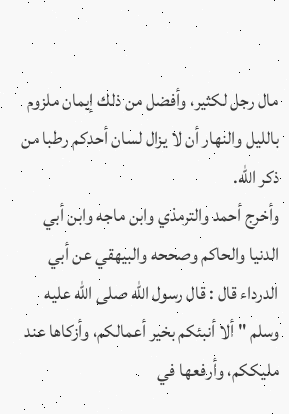مال رجل لكثير، وأفضل من ذلك إيمان ملزوم بالليل والنهار أن لا يزال لسان أحدكم رطبا من ذكر الله.
وأخرج أحمد والترمذي وابن ماجه وابن أبي الدنيا والحاكم وصححه والبيهقي عن أبي الدرداء قال : قال رسول الله صلى الله عليه وسلم " ألا أنبئكم بخير أعمالكم، وأزكاها عند مليككم، وأرفعها في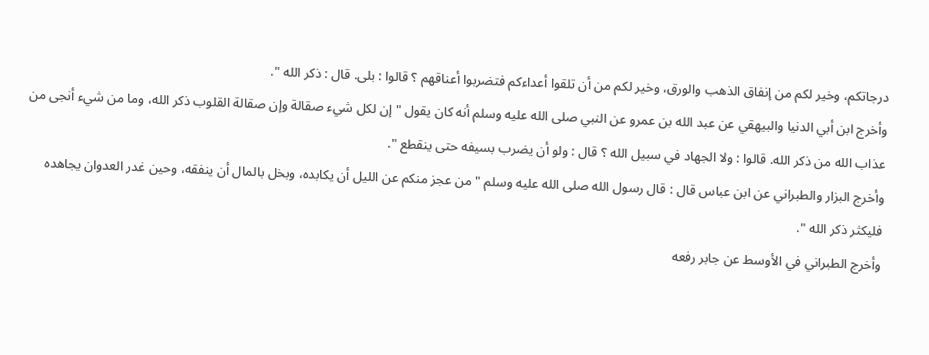درجاتكم، وخير لكم من إنفاق الذهب والورق، وخير لكم من أن تلقوا أعداءكم فتضربوا أعناقهم ؟ قالوا : بلى. قال : ذكر الله ".
وأخرج ابن أبي الدنيا والبيهقي عن عبد الله بن عمرو عن النبي صلى الله عليه وسلم أنه كان يقول " إن لكل شيء صقالة وإن صقالة القلوب ذكر الله، وما من شيء أنجى من عذاب الله من ذكر الله. قالوا : ولا الجهاد في سبيل الله ؟ قال : ولو أن يضرب بسيفه حتى ينقطع ".
وأخرج البزار والطبراني عن ابن عباس قال : قال رسول الله صلى الله عليه وسلم " من عجز منكم عن الليل أن يكابده، وبخل بالمال أن ينفقه، وحين غدر العدوان يجاهده فليكثر ذكر الله ".
وأخرج الطبراني في الأوسط عن جابر رفعه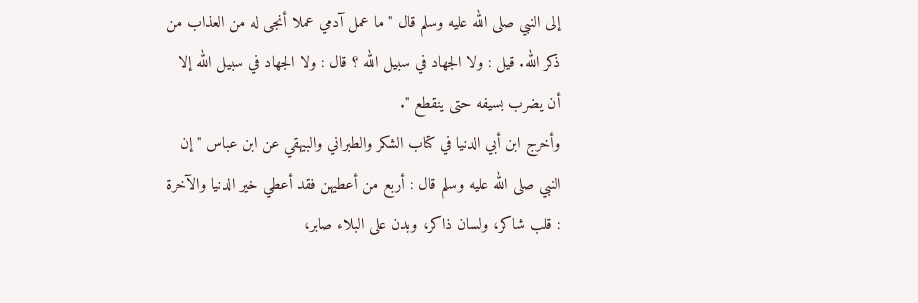إلى النبي صلى الله عليه وسلم قال " ما عمل آدمي عملا أنجى له من العذاب من ذكر الله. قيل : ولا الجهاد في سبيل الله ؟ قال : ولا الجهاد في سبيل الله إلا أن يضرب بسيفه حتى ينقطع ".
وأخرج ابن أبي الدنيا في كتاب الشكر والطبراني والبيهقي عن ابن عباس " إن النبي صلى الله عليه وسلم قال : أربع من أعطيهن فقد أعطي خير الدنيا والآخرة : قلب شاكر، ولسان ذاكر، وبدن على البلاء صابر،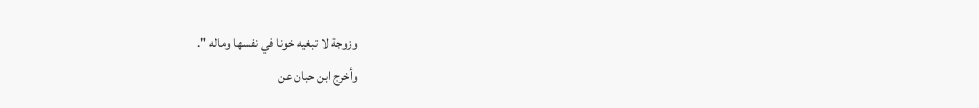وزوجة لا تبغيه خونا في نفسها وماله ".
وأخرج ابن حبان عن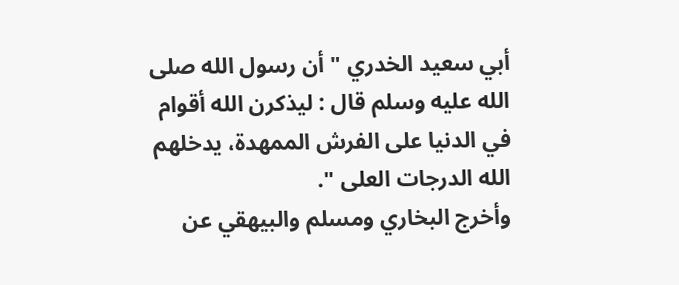أبي سعيد الخدري " أن رسول الله صلى الله عليه وسلم قال : ليذكرن الله أقوام في الدنيا على الفرش الممهدة، يدخلهم الله الدرجات العلى ".
وأخرج البخاري ومسلم والبيهقي عن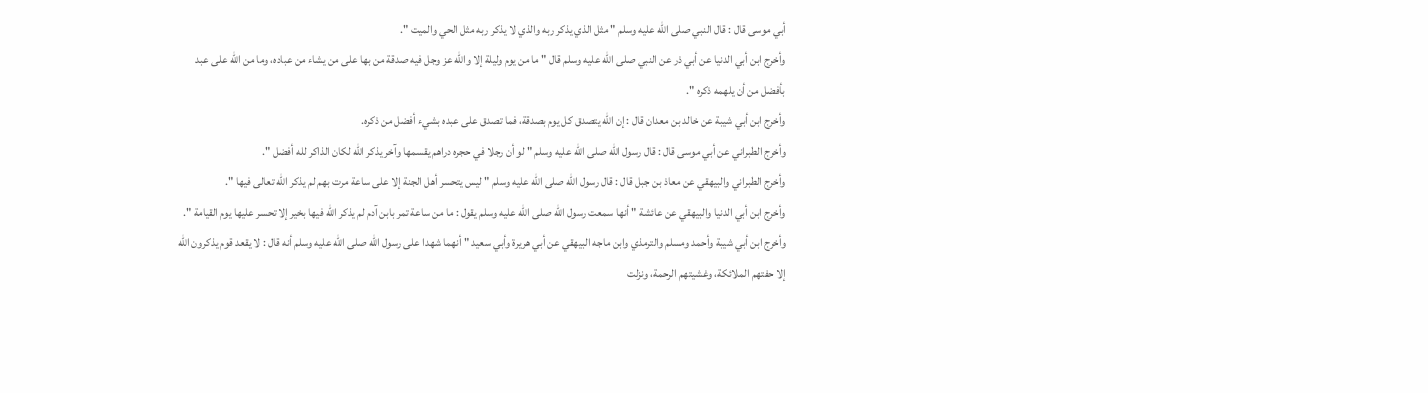أبي موسى قال : قال النبي صلى الله عليه وسلم " مثل الذي يذكر ربه والذي لا يذكر ربه مثل الحي والميت ".
وأخرج ابن أبي الدنيا عن أبي ذر عن النبي صلى الله عليه وسلم قال " ما من يوم وليلة إلا والله عز وجل فيه صدقة من بها على من يشاء من عباده، وما من الله على عبد بأفضل من أن يلهمه ذكره ".
وأخرج ابن أبي شيبة عن خالد بن معدان قال : إن الله يتصدق كل يوم بصدقة، فما تصدق على عبده بشيء أفضل من ذكره.
وأخرج الطبراني عن أبي موسى قال : قال رسول الله صلى الله عليه وسلم " لو أن رجلا في حجره دراهم يقسمها وآخر يذكر الله لكان الذاكر لله أفضل ".
وأخرج الطبراني والبيهقي عن معاذ بن جبل قال : قال رسول الله صلى الله عليه وسلم " ليس يتحسر أهل الجنة إلا على ساعة مرت بهم لم يذكر الله تعالى فيها ".
وأخرج ابن أبي الدنيا والبيهقي عن عائشة " أنها سمعت رسول الله صلى الله عليه وسلم يقول : ما من ساعة تمر بابن آدم لم يذكر الله فيها بخير إلا تحسر عليها يوم القيامة ".
وأخرج ابن أبي شيبة وأحمد ومسلم والترمذي وابن ماجه البيهقي عن أبي هريرة وأبي سعيد " أنهما شهدا على رسول الله صلى الله عليه وسلم أنه قال : لا يقعد قوم يذكرون الله إلا حفتهم الملائكة، وغشيتهم الرحمة، ونزلت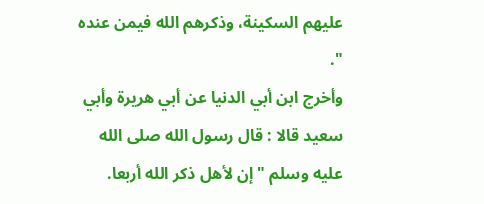عليهم السكينة، وذكرهم الله فيمن عنده ".
وأخرج ابن أبي الدنيا عن أبي هريرة وأبي سعيد قالا : قال رسول الله صلى الله عليه وسلم " إن لأهل ذكر الله أربعا.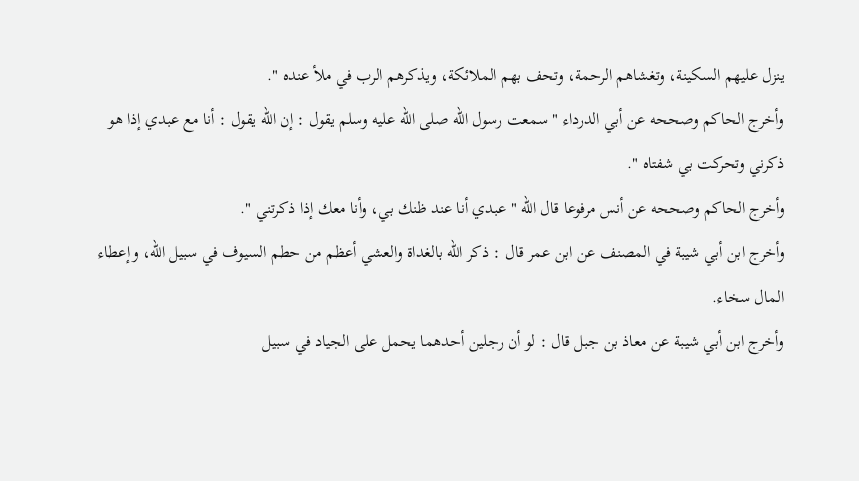ينزل عليهم السكينة، وتغشاهم الرحمة، وتحف بهم الملائكة، ويذكرهم الرب في ملأ عنده ".
وأخرج الحاكم وصححه عن أبي الدرداء " سمعت رسول الله صلى الله عليه وسلم يقول : إن الله يقول : أنا مع عبدي إذا هو ذكرني وتحركت بي شفتاه ".
وأخرج الحاكم وصححه عن أنس مرفوعا قال الله " عبدي أنا عند ظنك بي، وأنا معك إذا ذكرتني ".
وأخرج ابن أبي شيبة في المصنف عن ابن عمر قال : ذكر الله بالغداة والعشي أعظم من حطم السيوف في سبيل الله، وإعطاء المال سخاء.
وأخرج ابن أبي شيبة عن معاذ بن جبل قال : لو أن رجلين أحدهما يحمل على الجياد في سبيل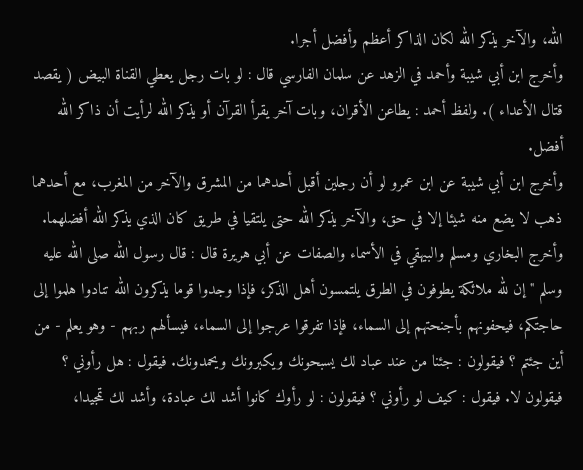الله، والآخر يذكر الله لكان الذاكر أعظم وأفضل أجرا.
وأخرج ابن أبي شيبة وأحمد في الزهد عن سلمان الفارسي قال : لو بات رجل يعطي القناة البيض ( يقصد قتال الأعداء ). ولفظ أحمد : يطاعن الأقران، وبات آخر يقرأ القرآن أو يذكر الله لرأيت أن ذاكر الله أفضل.
وأخرج ابن أبي شيبة عن ابن عمرو لو أن رجلين أقبل أحدهما من المشرق والآخر من المغرب، مع أحدهما ذهب لا يضع منه شيئا إلا في حق، والآخر يذكر الله حتى يلتقيا في طريق كان الذي يذكر الله أفضلهما.
وأخرج البخاري ومسلم والبيهقي في الأسماء والصفات عن أبي هريرة قال : قال رسول الله صلى الله عليه وسلم " إن لله ملائكة يطوفون في الطرق يلتمسون أهل الذكر، فإذا وجدوا قوما يذكرون الله تنادوا هلموا إلى حاجتكم، فيحفونهم بأجنحتهم إلى السماء، فإذا تفرقوا عرجوا إلى السماء، فيسألهم ربهم - وهو يعلم - من أين جئتم ؟ فيقولون : جئنا من عند عباد لك يسبحونك ويكبرونك ويحمدونك. فيقول : هل رأوني ؟ فيقولون لا. فيقول : كيف لو رأوني ؟ فيقولون : لو رأوك كانوا أشد لك عبادة، وأشد لك تمجيدا،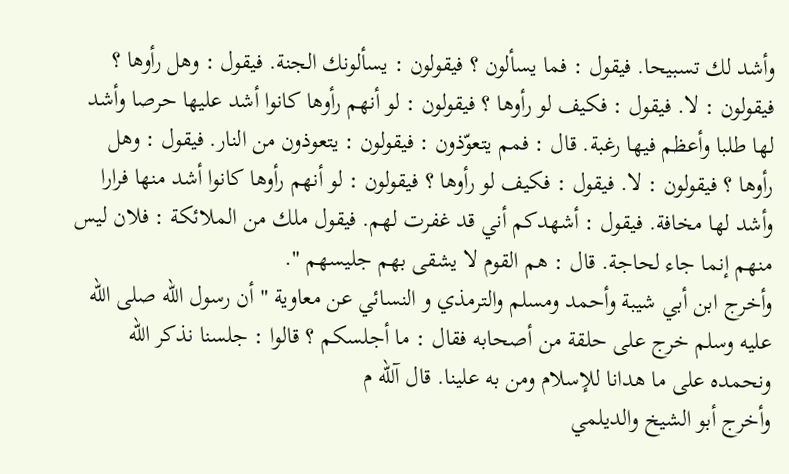وأشد لك تسبيحا. فيقول : فما يسألون ؟ فيقولون : يسألونك الجنة. فيقول : وهل رأوها ؟ فيقولون : لا. فيقول : فكيف لو رأوها ؟ فيقولون : لو أنهم رأوها كانوا أشد عليها حرصا وأشد لها طلبا وأعظم فيها رغبة. قال : فمم يتعوّذون : فيقولون : يتعوذون من النار. فيقول : وهل رأوها ؟ فيقولون : لا. فيقول : فكيف لو رأوها ؟ فيقولون : لو أنهم رأوها كانوا أشد منها فرارا وأشد لها مخافة. فيقول : أشهدكم أني قد غفرت لهم. فيقول ملك من الملائكة : فلان ليس منهم إنما جاء لحاجة. قال : هم القوم لا يشقى بهم جليسهم ".
وأخرج ابن أبي شيبة وأحمد ومسلم والترمذي و النسائي عن معاوية " أن رسول الله صلى الله عليه وسلم خرج على حلقة من أصحابه فقال : ما أجلسكم ؟ قالوا : جلسنا نذكر الله ونحمده على ما هدانا للإسلام ومن به علينا. قال آلله م
وأخرج أبو الشيخ والديلمي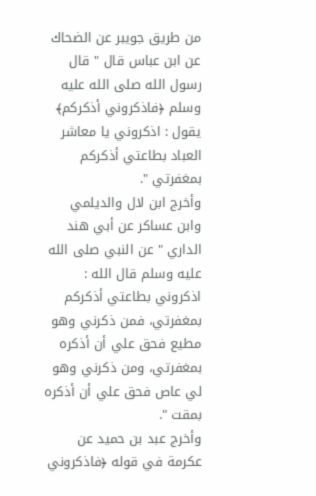من طريق جويبر عن الضحاك عن ابن عباس قال " قال رسول الله صلى الله عليه وسلم ﴿فاذكروني أذكركم﴾ يقول : اذكروني يا معاشر العباد بطاعتي أذكركم بمغفرتي ".
وأخرج ابن لال والديلمي وابن عساكر عن أبي هند الداري " عن النبي صلى الله عليه وسلم قال الله : اذكروني بطاعتي أذكركم بمغفرتي، فمن ذكرني وهو مطيع فحق علي أن أذكره بمغفرتي، ومن ذكرني وهو لي عاص فحق علي أن أذكره بمقت ".
وأخرج عبد بن حميد عن عكرمة في قوله ﴿فاذكروني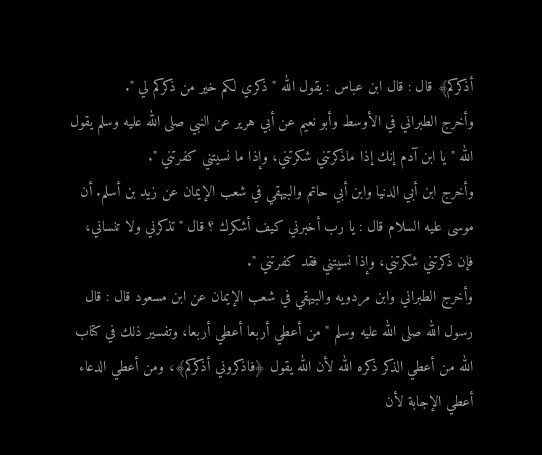أذكركم﴾ قال : قال ابن عباس : يقول الله " ذكري لكم خير من ذكركم لي ".
وأخرج الطبراني في الأوسط وأبو نعيم عن أبي هرير عن النبي صلى الله عليه وسلم يقول الله " يا ابن آدم إنك إذا ماذكرتني شكرتني، وإذا ما نسيتني كفرتني ".
وأخرج ابن أبي الدنيا وابن أبي حاتم والبيهقي في شعب الإيمان عن زيد بن أسلم. أن موسى عليه السلام قال : يا رب أخبرني كيف أشكرك ؟ قال " تذكرني ولا تنساني، فإن ذكرتني شكرتني، وإذا نسيتني فقد كفرتني ".
وأخرج الطبراني وابن مردويه والبيهقي في شعب الإيمان عن ابن مسعود قال : قال رسول الله صلى الله عليه وسلم " من أعطي أربعا أعطي أربعا، وتفسير ذلك في كتاب الله من أعطي الذكر ذكره الله لأن الله يقول ﴿فاذكروني أذكركم﴾، ومن أعطي الدعاء أعطي الإجابة لأن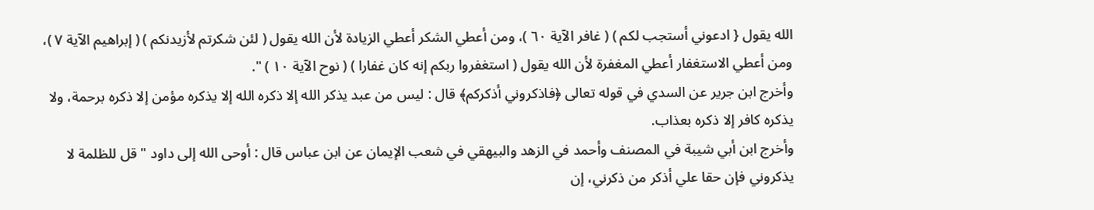الله يقول { ادعوني أستجب لكم ) ( غافر الآية ٦٠ )، ومن أعطي الشكر أعطي الزيادة لأن الله يقول ( لئن شكرتم لأزيدنكم ) ( إبراهيم الآية ٧ )، ومن أعطي الاستغفار أعطي المغفرة لأن الله يقول ( استغفروا ربكم إنه كان غفارا ) ( نوح الآية ١٠ ) ".
وأخرج ابن جرير عن السدي في قوله تعالى ﴿فاذكروني أذكركم﴾ قال : ليس من عبد يذكر الله إلا ذكره الله إلا يذكره مؤمن إلا ذكره برحمة، ولا يذكره كافر إلا ذكره بعذاب.
وأخرج ابن أبي شيبة في المصنف وأحمد في الزهد والبيهقي في شعب الإيمان عن ابن عباس قال : أوحى الله إلى داود " قل للظلمة لا يذكروني فإن حقا علي أذكر من ذكرني، إن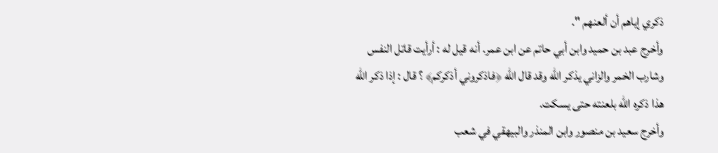ذكري إياهم أن ألعنهم ".
وأخرج عبد بن حميد وابن أبي حاتم عن ابن عمر. أنه قيل له : أرأيت قاتل النفس وشارب الخمر والزاني يذكر الله وقد قال الله ﴿فاذكروني أذكركم﴾ ؟ قال : إذا ذكر الله هذا ذكره الله بلعنته حتى يسكت.
وأخرج سعيد بن منصور وابن المنذر والبيهقي في شعب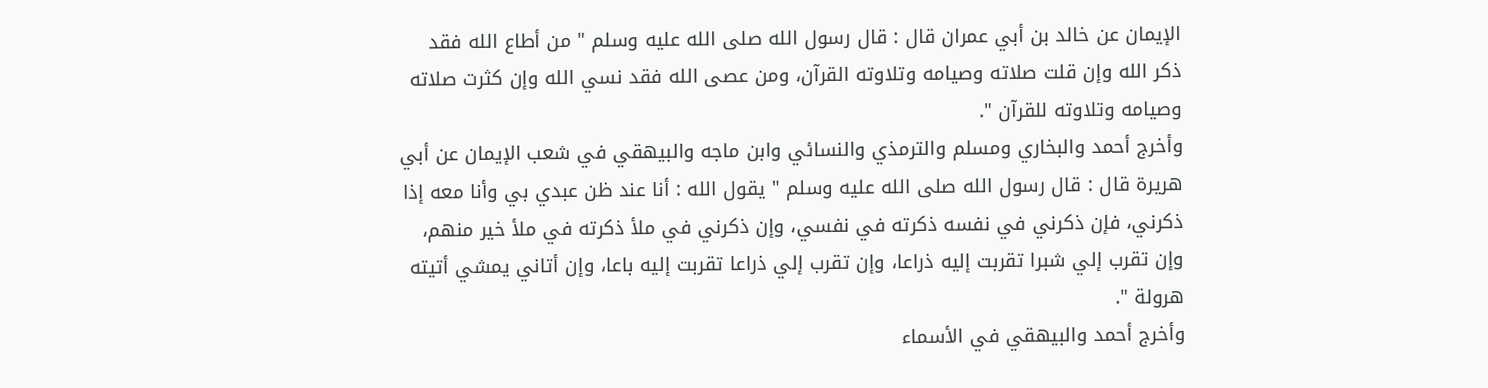الإيمان عن خالد بن أبي عمران قال : قال رسول الله صلى الله عليه وسلم " من أطاع الله فقد ذكر الله وإن قلت صلاته وصيامه وتلاوته القرآن، ومن عصى الله فقد نسي الله وإن كثرت صلاته وصيامه وتلاوته للقرآن ".
وأخرج أحمد والبخاري ومسلم والترمذي والنسائي وابن ماجه والبيهقي في شعب الإيمان عن أبي هريرة قال : قال رسول الله صلى الله عليه وسلم " يقول الله : أنا عند ظن عبدي بي وأنا معه إذا ذكرني، فإن ذكرني في نفسه ذكرته في نفسي، وإن ذكرني في ملأ ذكرته في ملأ خير منهم، وإن تقرب إلي شبرا تقربت إليه ذراعا، وإن تقرب إلي ذراعا تقربت إليه باعا، وإن أتاني يمشي أتيته هرولة ".
وأخرج أحمد والبيهقي في الأسماء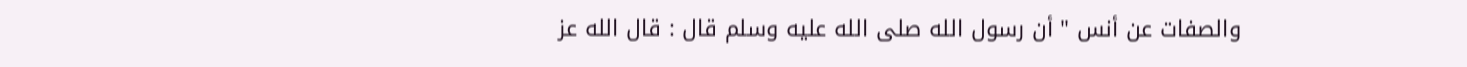والصفات عن أنس " أن رسول الله صلى الله عليه وسلم قال : قال الله عز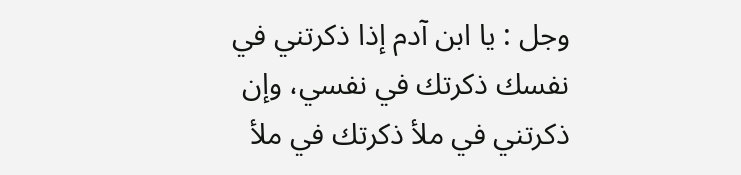وجل : يا ابن آدم إذا ذكرتني في نفسك ذكرتك في نفسي، وإن ذكرتني في ملأ ذكرتك في ملأ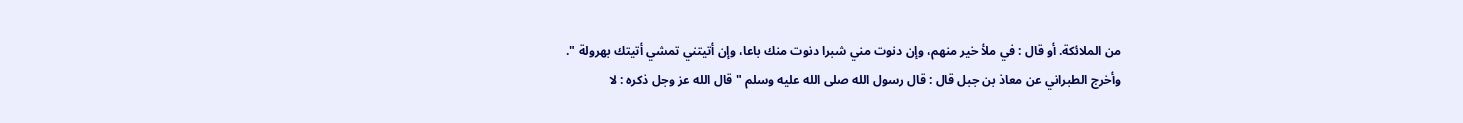من الملائكة. أو قال : في ملأ خير منهم، وإن دنوت مني شبرا دنوت منك باعا، وإن أتيتني تمشي أتيتك بهرولة ".
وأخرج الطبراني عن معاذ بن جبل قال : قال رسول الله صلى الله عليه وسلم " قال الله عز وجل ذكره : لا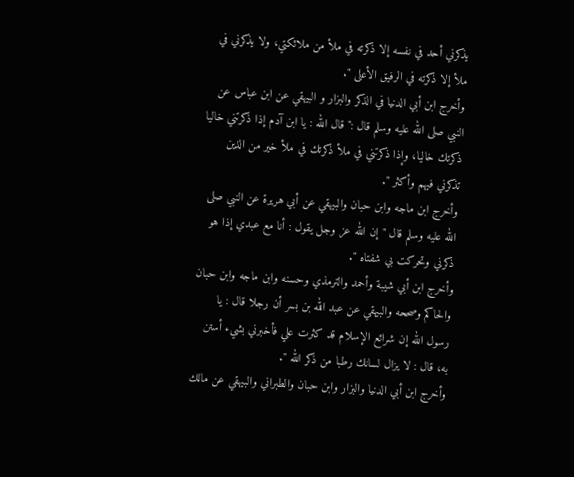يذكرني أحد في نفسه إلا ذكرته في ملأ من ملائكتي، ولا يذكرني في ملأ إلا ذكرته في الرفيق الأعلى ".
وأخرج ابن أبي الدنيا في الذكر والبزار و البيهقي عن ابن عباس عن النبي صلى الله عليه وسلم قال :" قال الله : يا ابن آدم إذا ذكرتني خاليا ذكرتك خاليا، وإذا ذكرتني في ملأ ذكرتك في ملأ خير من الذين تذكرني فيهم وأكثر ".
وأخرج ابن ماجه وابن حبان والبيهقي عن أبي هريرة عن النبي صلى الله عليه وسلم قال " إن الله عز وجل يقول : أنا مع عبدي إذا هو ذكرني وتحركت بي شفتاه ".
وأخرج ابن أبي شيبة وأحمد والترمذي وحسنه وابن ماجه وابن حبان والحاكم وصححه والبيهقي عن عبد الله بن بسر أن رجلا قال : يا رسول الله إن شرائع الإسلام قد كثرت علي فأخبرني بشيء أستن به، قال : لا يزال لسانك رطبا من ذكر الله ".
وأخرج ابن أبي الدنيا والبزار وابن حبان والطبراني والبيهقي عن مالك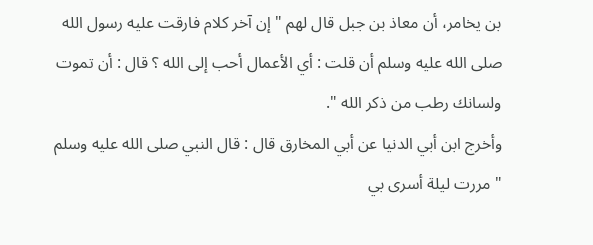بن يخامر، أن معاذ بن جبل قال لهم " إن آخر كلام فارقت عليه رسول الله صلى الله عليه وسلم أن قلت : أي الأعمال أحب إلى الله ؟ قال : أن تموت ولسانك رطب من ذكر الله ".
وأخرج ابن أبي الدنيا عن أبي المخارق قال : قال النبي صلى الله عليه وسلم " مررت ليلة أسرى بي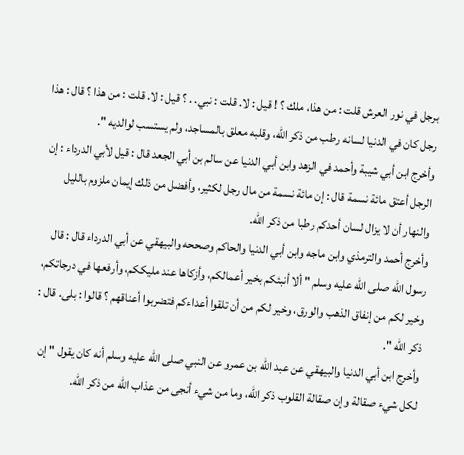برجل في نور العرش قلت : من هذا، ملك ؟ ! قيل : لا. قلت : نبي. . ؟ قيل : لا. قلت : من هذا ؟ قال : هذا رجل كان في الدنيا لسانه رطب من ذكر الله، وقلبه معلق بالمساجد، ولم يستسب لوالديه ".
وأخرج ابن أبي شيبة وأحمد في الزهد وابن أبي الدنيا عن سالم بن أبي الجعد قال : قيل لأبي الدرداء : إن الرجل أعتق مائة نسمة قال : إن مائة نسمة من مال رجل لكثير، وأفضل من ذلك إيمان ملزوم بالليل والنهار أن لا يزال لسان أحدكم رطبا من ذكر الله.
وأخرج أحمد والترمذي وابن ماجه وابن أبي الدنيا والحاكم وصححه والبيهقي عن أبي الدرداء قال : قال رسول الله صلى الله عليه وسلم " ألا أنبئكم بخير أعمالكم، وأزكاها عند مليككم، وأرفعها في درجاتكم، وخير لكم من إنفاق الذهب والورق، وخير لكم من أن تلقوا أعداءكم فتضربوا أعناقهم ؟ قالوا : بلى. قال : ذكر الله ".
وأخرج ابن أبي الدنيا والبيهقي عن عبد الله بن عمرو عن النبي صلى الله عليه وسلم أنه كان يقول " إن لكل شيء صقالة وإن صقالة القلوب ذكر الله، وما من شيء أنجى من عذاب الله من ذكر الله.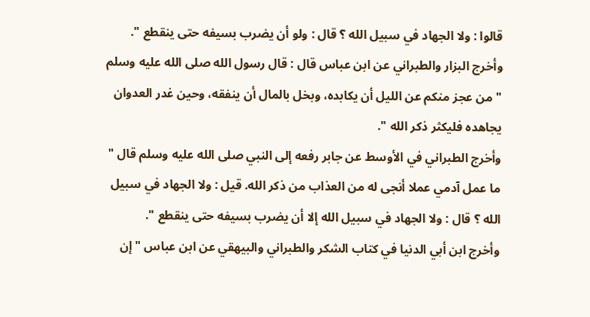قالوا : ولا الجهاد في سبيل الله ؟ قال : ولو أن يضرب بسيفه حتى ينقطع ".
وأخرج البزار والطبراني عن ابن عباس قال : قال رسول الله صلى الله عليه وسلم " من عجز منكم عن الليل أن يكابده، وبخل بالمال أن ينفقه، وحين غدر العدوان يجاهده فليكثر ذكر الله ".
وأخرج الطبراني في الأوسط عن جابر رفعه إلى النبي صلى الله عليه وسلم قال " ما عمل آدمي عملا أنجى له من العذاب من ذكر الله. قيل : ولا الجهاد في سبيل الله ؟ قال : ولا الجهاد في سبيل الله إلا أن يضرب بسيفه حتى ينقطع ".
وأخرج ابن أبي الدنيا في كتاب الشكر والطبراني والبيهقي عن ابن عباس " إن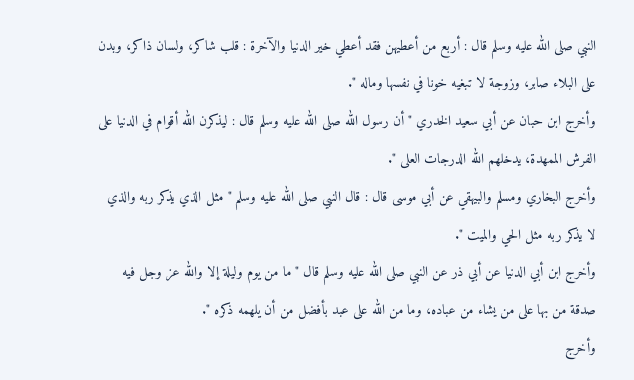النبي صلى الله عليه وسلم قال : أربع من أعطيهن فقد أعطي خير الدنيا والآخرة : قلب شاكر، ولسان ذاكر، وبدن على البلاء صابر، وزوجة لا تبغيه خونا في نفسها وماله ".
وأخرج ابن حبان عن أبي سعيد الخدري " أن رسول الله صلى الله عليه وسلم قال : ليذكرن الله أقوام في الدنيا على الفرش الممهدة، يدخلهم الله الدرجات العلى ".
وأخرج البخاري ومسلم والبيهقي عن أبي موسى قال : قال النبي صلى الله عليه وسلم " مثل الذي يذكر ربه والذي لا يذكر ربه مثل الحي والميت ".
وأخرج ابن أبي الدنيا عن أبي ذر عن النبي صلى الله عليه وسلم قال " ما من يوم وليلة إلا والله عز وجل فيه صدقة من بها على من يشاء من عباده، وما من الله على عبد بأفضل من أن يلهمه ذكره ".
وأخرج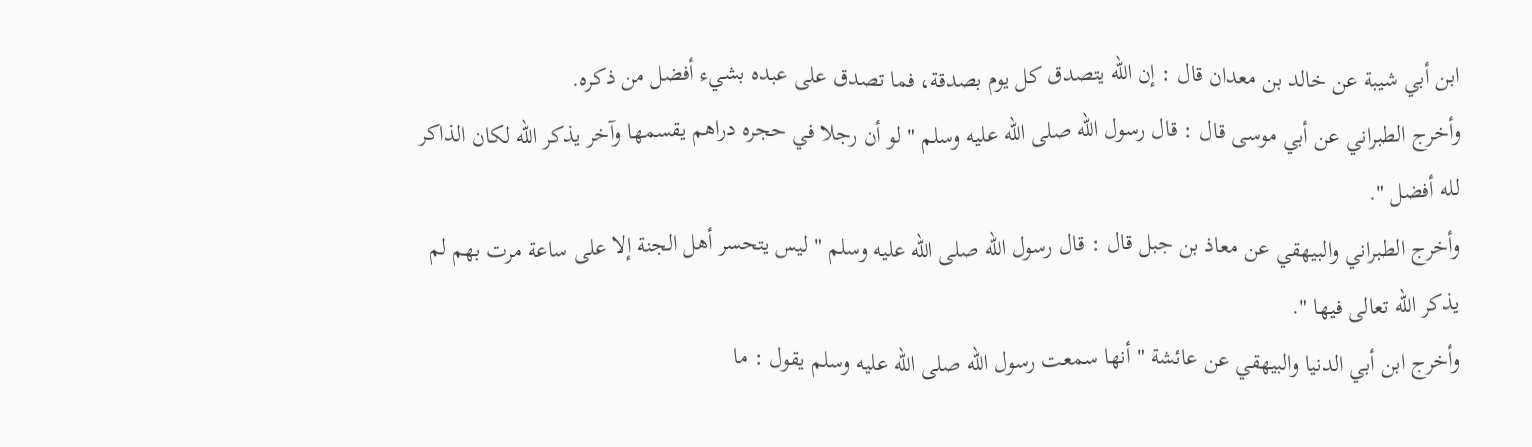ابن أبي شيبة عن خالد بن معدان قال : إن الله يتصدق كل يوم بصدقة، فما تصدق على عبده بشيء أفضل من ذكره.
وأخرج الطبراني عن أبي موسى قال : قال رسول الله صلى الله عليه وسلم " لو أن رجلا في حجره دراهم يقسمها وآخر يذكر الله لكان الذاكر لله أفضل ".
وأخرج الطبراني والبيهقي عن معاذ بن جبل قال : قال رسول الله صلى الله عليه وسلم " ليس يتحسر أهل الجنة إلا على ساعة مرت بهم لم يذكر الله تعالى فيها ".
وأخرج ابن أبي الدنيا والبيهقي عن عائشة " أنها سمعت رسول الله صلى الله عليه وسلم يقول : ما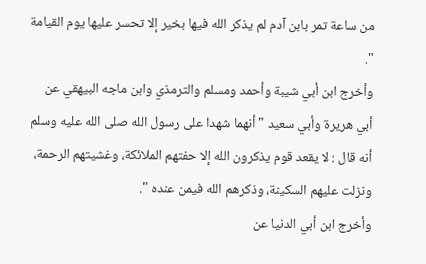من ساعة تمر بابن آدم لم يذكر الله فيها بخير إلا تحسر عليها يوم القيامة ".
وأخرج ابن أبي شيبة وأحمد ومسلم والترمذي وابن ماجه البيهقي عن أبي هريرة وأبي سعيد " أنهما شهدا على رسول الله صلى الله عليه وسلم أنه قال : لا يقعد قوم يذكرون الله إلا حفتهم الملائكة، وغشيتهم الرحمة، ونزلت عليهم السكينة، وذكرهم الله فيمن عنده ".
وأخرج ابن أبي الدنيا عن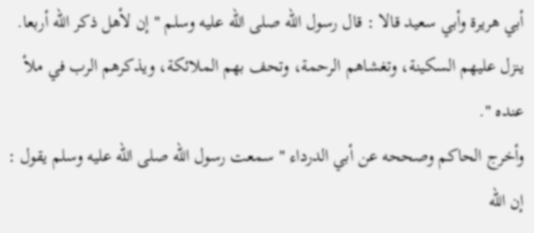أبي هريرة وأبي سعيد قالا : قال رسول الله صلى الله عليه وسلم " إن لأهل ذكر الله أربعا. ينزل عليهم السكينة، وتغشاهم الرحمة، وتحف بهم الملائكة، ويذكرهم الرب في ملأ عنده ".
وأخرج الحاكم وصححه عن أبي الدرداء " سمعت رسول الله صلى الله عليه وسلم يقول : إن الله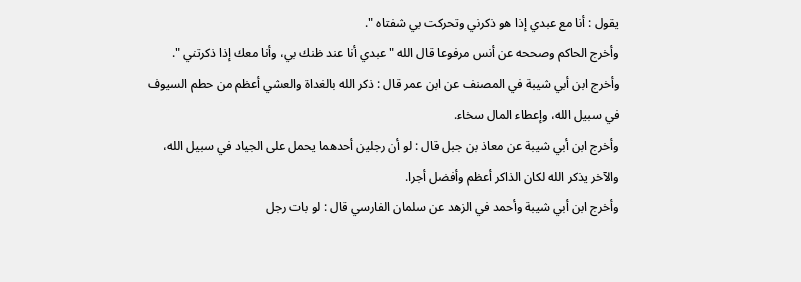يقول : أنا مع عبدي إذا هو ذكرني وتحركت بي شفتاه ".
وأخرج الحاكم وصححه عن أنس مرفوعا قال الله " عبدي أنا عند ظنك بي، وأنا معك إذا ذكرتني ".
وأخرج ابن أبي شيبة في المصنف عن ابن عمر قال : ذكر الله بالغداة والعشي أعظم من حطم السيوف في سبيل الله، وإعطاء المال سخاء.
وأخرج ابن أبي شيبة عن معاذ بن جبل قال : لو أن رجلين أحدهما يحمل على الجياد في سبيل الله، والآخر يذكر الله لكان الذاكر أعظم وأفضل أجرا.
وأخرج ابن أبي شيبة وأحمد في الزهد عن سلمان الفارسي قال : لو بات رجل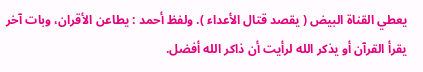يعطي القناة البيض ( يقصد قتال الأعداء ). ولفظ أحمد : يطاعن الأقران، وبات آخر يقرأ القرآن أو يذكر الله لرأيت أن ذاكر الله أفضل.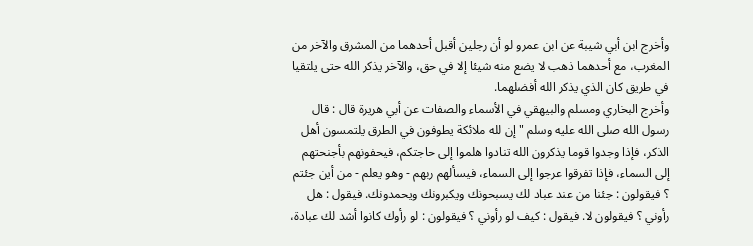وأخرج ابن أبي شيبة عن ابن عمرو لو أن رجلين أقبل أحدهما من المشرق والآخر من المغرب، مع أحدهما ذهب لا يضع منه شيئا إلا في حق، والآخر يذكر الله حتى يلتقيا في طريق كان الذي يذكر الله أفضلهما.
وأخرج البخاري ومسلم والبيهقي في الأسماء والصفات عن أبي هريرة قال : قال رسول الله صلى الله عليه وسلم " إن لله ملائكة يطوفون في الطرق يلتمسون أهل الذكر، فإذا وجدوا قوما يذكرون الله تنادوا هلموا إلى حاجتكم، فيحفونهم بأجنحتهم إلى السماء، فإذا تفرقوا عرجوا إلى السماء، فيسألهم ربهم - وهو يعلم - من أين جئتم ؟ فيقولون : جئنا من عند عباد لك يسبحونك ويكبرونك ويحمدونك. فيقول : هل رأوني ؟ فيقولون لا. فيقول : كيف لو رأوني ؟ فيقولون : لو رأوك كانوا أشد لك عبادة،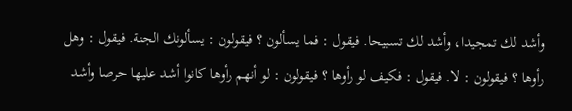وأشد لك تمجيدا، وأشد لك تسبيحا. فيقول : فما يسألون ؟ فيقولون : يسألونك الجنة. فيقول : وهل رأوها ؟ فيقولون : لا. فيقول : فكيف لو رأوها ؟ فيقولون : لو أنهم رأوها كانوا أشد عليها حرصا وأشد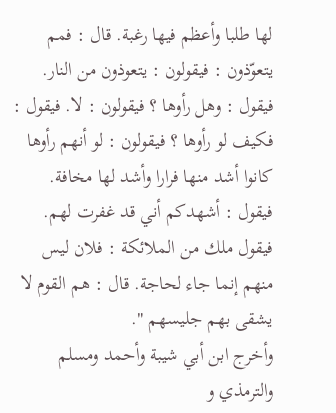لها طلبا وأعظم فيها رغبة. قال : فمم يتعوّذون : فيقولون : يتعوذون من النار. فيقول : وهل رأوها ؟ فيقولون : لا. فيقول : فكيف لو رأوها ؟ فيقولون : لو أنهم رأوها كانوا أشد منها فرارا وأشد لها مخافة. فيقول : أشهدكم أني قد غفرت لهم. فيقول ملك من الملائكة : فلان ليس منهم إنما جاء لحاجة. قال : هم القوم لا يشقى بهم جليسهم ".
وأخرج ابن أبي شيبة وأحمد ومسلم والترمذي و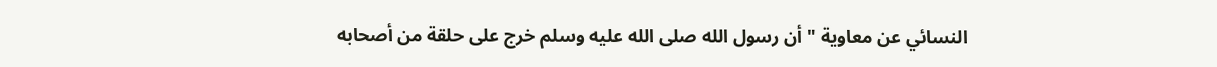النسائي عن معاوية " أن رسول الله صلى الله عليه وسلم خرج على حلقة من أصحابه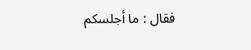فقال : ما أجلسكم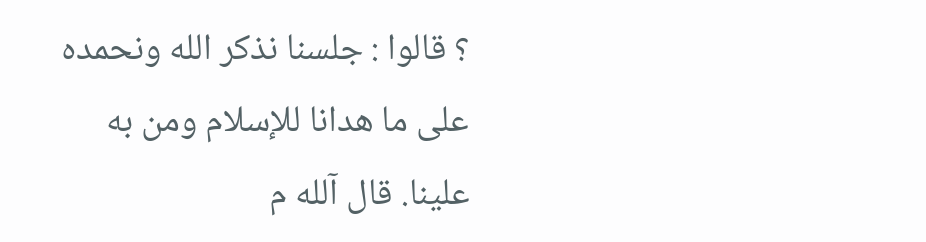؟ قالوا : جلسنا نذكر الله ونحمده على ما هدانا للإسلام ومن به علينا. قال آلله م